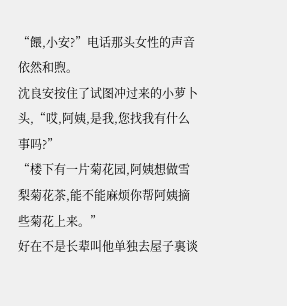“餵,小安?”电话那头女性的声音依然和煦。
沈良安按住了试图冲过来的小萝卜头,“哎,阿姨,是我,您找我有什么事吗?”
“楼下有一片菊花园,阿姨想做雪梨菊花茶,能不能麻烦你帮阿姨摘些菊花上来。”
好在不是长辈叫他单独去屋子裏谈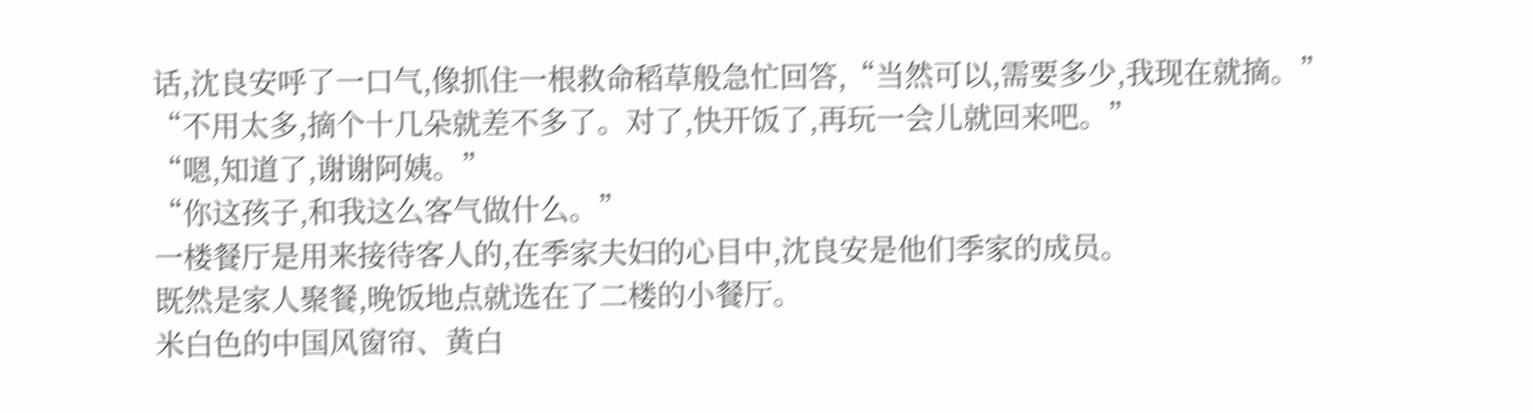话,沈良安呼了一口气,像抓住一根救命稻草般急忙回答,“当然可以,需要多少,我现在就摘。”
“不用太多,摘个十几朵就差不多了。对了,快开饭了,再玩一会儿就回来吧。”
“嗯,知道了,谢谢阿姨。”
“你这孩子,和我这么客气做什么。”
一楼餐厅是用来接待客人的,在季家夫妇的心目中,沈良安是他们季家的成员。
既然是家人聚餐,晚饭地点就选在了二楼的小餐厅。
米白色的中国风窗帘、黄白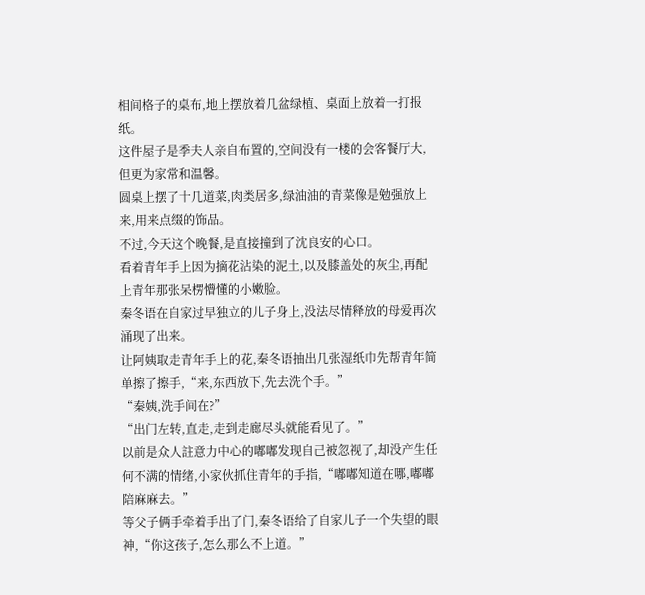相间格子的桌布,地上摆放着几盆绿植、桌面上放着一打报纸。
这件屋子是季夫人亲自布置的,空间没有一楼的会客餐厅大,但更为家常和温馨。
圆桌上摆了十几道菜,肉类居多,绿油油的青菜像是勉强放上来,用来点缀的饰品。
不过,今天这个晚餐,是直接撞到了沈良安的心口。
看着青年手上因为摘花沾染的泥土,以及膝盖处的灰尘,再配上青年那张呆楞懵懂的小嫩脸。
秦冬语在自家过早独立的儿子身上,没法尽情释放的母爱再次涌现了出来。
让阿姨取走青年手上的花,秦冬语抽出几张湿纸巾先帮青年简单擦了擦手,“来,东西放下,先去洗个手。”
“秦姨,洗手间在?”
“出门左转,直走,走到走廊尽头就能看见了。”
以前是众人註意力中心的嘟嘟发现自己被忽视了,却没产生任何不满的情绪,小家伙抓住青年的手指,“嘟嘟知道在哪,嘟嘟陪麻麻去。”
等父子俩手牵着手出了门,秦冬语给了自家儿子一个失望的眼神,“你这孩子,怎么那么不上道。”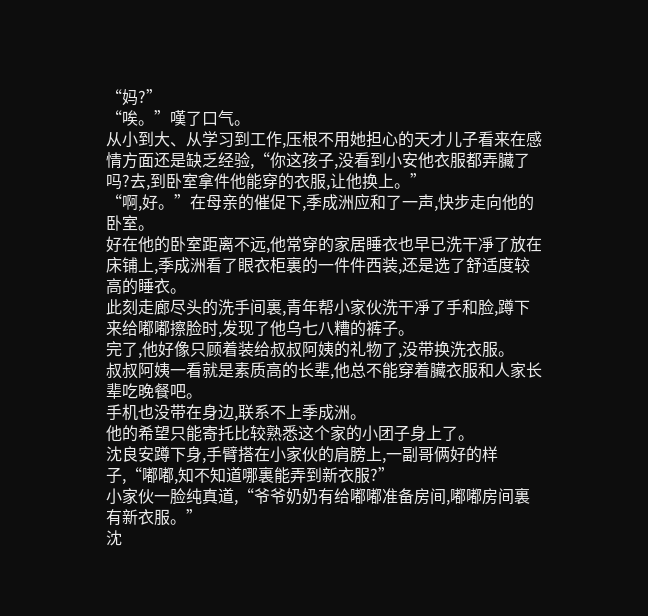“妈?”
“唉。”嘆了口气。
从小到大、从学习到工作,压根不用她担心的天才儿子看来在感情方面还是缺乏经验,“你这孩子,没看到小安他衣服都弄臟了吗?去,到卧室拿件他能穿的衣服,让他换上。”
“啊,好。”在母亲的催促下,季成洲应和了一声,快步走向他的卧室。
好在他的卧室距离不远,他常穿的家居睡衣也早已洗干凈了放在床铺上,季成洲看了眼衣柜裏的一件件西装,还是选了舒适度较高的睡衣。
此刻走廊尽头的洗手间裏,青年帮小家伙洗干凈了手和脸,蹲下来给嘟嘟擦脸时,发现了他乌七八糟的裤子。
完了,他好像只顾着装给叔叔阿姨的礼物了,没带换洗衣服。
叔叔阿姨一看就是素质高的长辈,他总不能穿着臟衣服和人家长辈吃晚餐吧。
手机也没带在身边,联系不上季成洲。
他的希望只能寄托比较熟悉这个家的小团子身上了。
沈良安蹲下身,手臂搭在小家伙的肩膀上,一副哥俩好的样子,“嘟嘟,知不知道哪裏能弄到新衣服?”
小家伙一脸纯真道,“爷爷奶奶有给嘟嘟准备房间,嘟嘟房间裏有新衣服。”
沈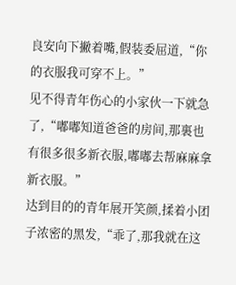良安向下撇着嘴,假装委屈道,“你的衣服我可穿不上。”
见不得青年伤心的小家伙一下就急了,“嘟嘟知道爸爸的房间,那裏也有很多很多新衣服,嘟嘟去帮麻麻拿新衣服。”
达到目的的青年展开笑颜,揉着小团子浓密的黑发,“乖了,那我就在这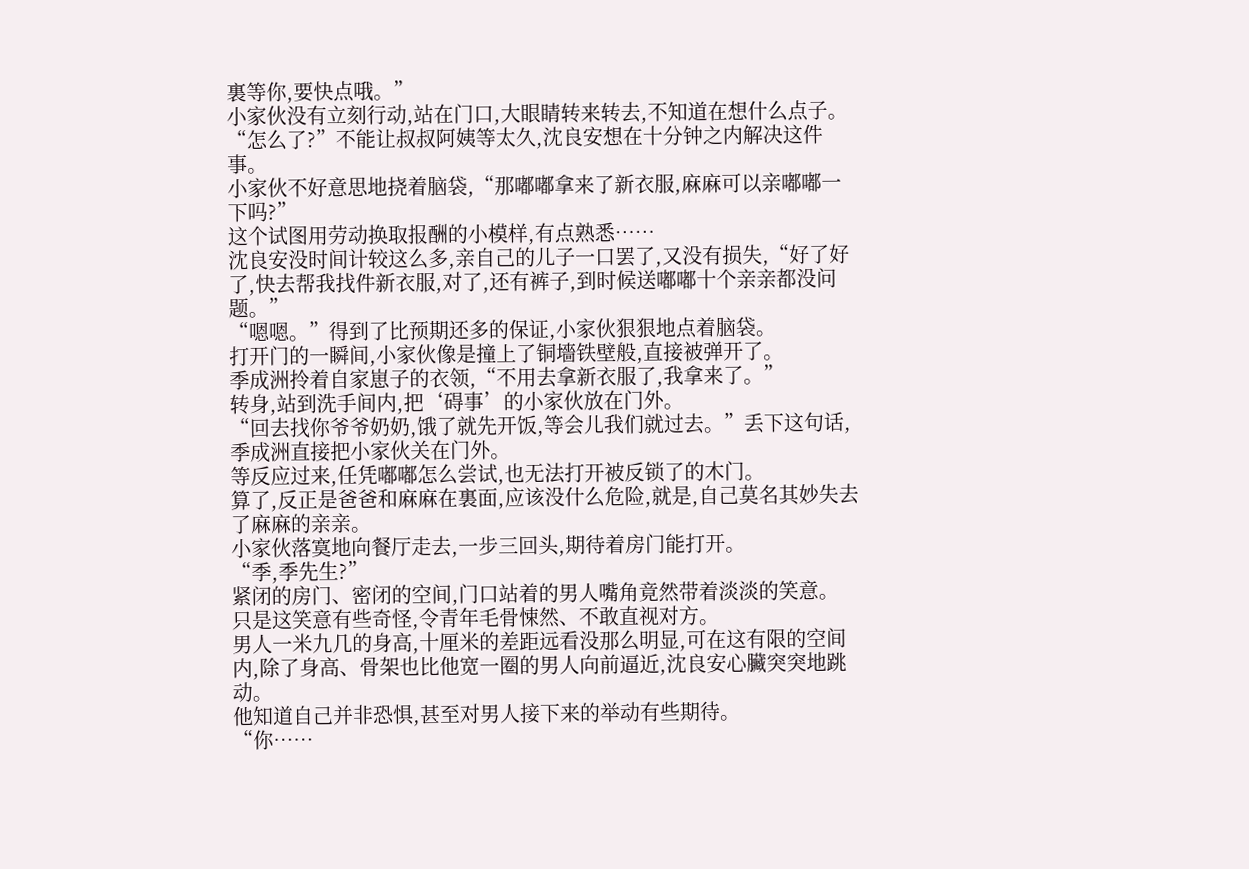裏等你,要快点哦。”
小家伙没有立刻行动,站在门口,大眼睛转来转去,不知道在想什么点子。
“怎么了?”不能让叔叔阿姨等太久,沈良安想在十分钟之内解决这件事。
小家伙不好意思地挠着脑袋,“那嘟嘟拿来了新衣服,麻麻可以亲嘟嘟一下吗?”
这个试图用劳动换取报酬的小模样,有点熟悉……
沈良安没时间计较这么多,亲自己的儿子一口罢了,又没有损失,“好了好了,快去帮我找件新衣服,对了,还有裤子,到时候送嘟嘟十个亲亲都没问题。”
“嗯嗯。”得到了比预期还多的保证,小家伙狠狠地点着脑袋。
打开门的一瞬间,小家伙像是撞上了铜墻铁壁般,直接被弹开了。
季成洲拎着自家崽子的衣领,“不用去拿新衣服了,我拿来了。”
转身,站到洗手间内,把‘碍事’的小家伙放在门外。
“回去找你爷爷奶奶,饿了就先开饭,等会儿我们就过去。”丢下这句话,季成洲直接把小家伙关在门外。
等反应过来,任凭嘟嘟怎么尝试,也无法打开被反锁了的木门。
算了,反正是爸爸和麻麻在裏面,应该没什么危险,就是,自己莫名其妙失去了麻麻的亲亲。
小家伙落寞地向餐厅走去,一步三回头,期待着房门能打开。
“季,季先生?”
紧闭的房门、密闭的空间,门口站着的男人嘴角竟然带着淡淡的笑意。
只是这笑意有些奇怪,令青年毛骨悚然、不敢直视对方。
男人一米九几的身高,十厘米的差距远看没那么明显,可在这有限的空间内,除了身高、骨架也比他宽一圈的男人向前逼近,沈良安心臟突突地跳动。
他知道自己并非恐惧,甚至对男人接下来的举动有些期待。
“你……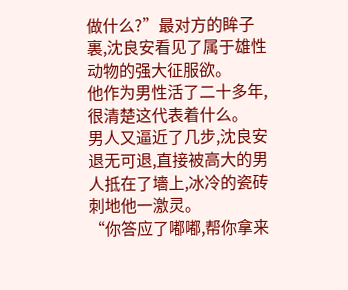做什么?”最对方的眸子裏,沈良安看见了属于雄性动物的强大征服欲。
他作为男性活了二十多年,很清楚这代表着什么。
男人又逼近了几步,沈良安退无可退,直接被高大的男人抵在了墻上,冰冷的瓷砖刺地他一激灵。
“你答应了嘟嘟,帮你拿来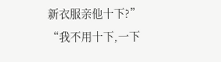新衣服亲他十下?”
“我不用十下,一下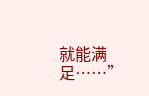就能满足……”